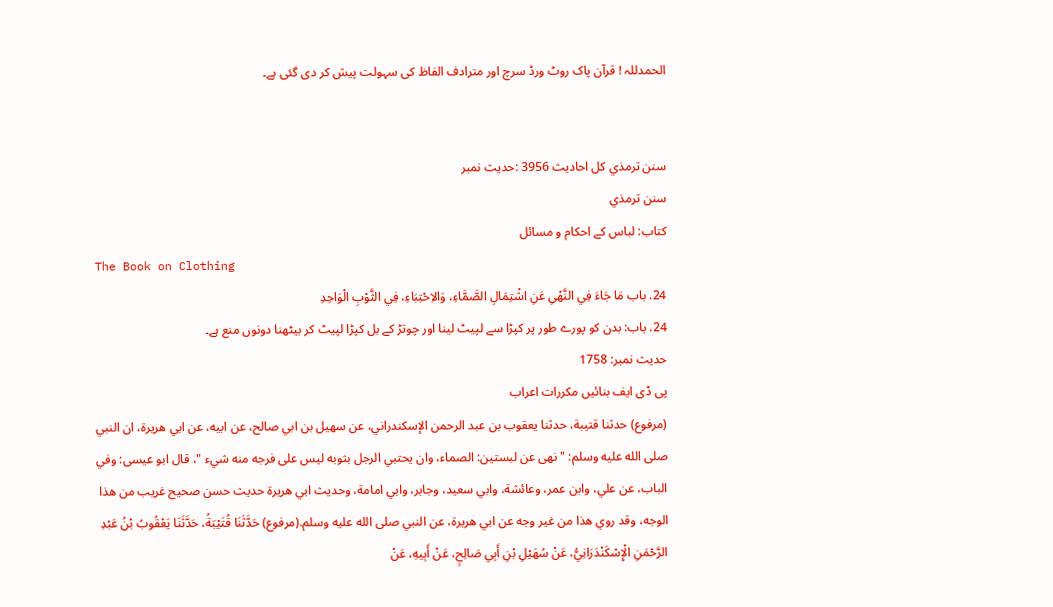الحمدللہ ! قرآن پاک روٹ ورڈ سرچ اور مترادف الفاظ کی سہولت پیش کر دی گئی ہے۔


سنن ترمذي کل احادیث 3956 :حدیث نمبر
سنن ترمذي
کتاب: لباس کے احکام و مسائل
The Book on Clothing
24. باب مَا جَاءَ فِي النَّهْىِ عَنِ اشْتِمَالِ الصَّمَّاءِ، وَالاِحْتِبَاءِ، فِي الثَّوْبِ الْوَاحِدِ
24. باب: بدن کو پورے طور پر کپڑا سے لپیٹ لینا اور چوتڑ کے بل کپڑا لپیٹ کر بیٹھنا دونوں منع ہے۔
حدیث نمبر: 1758
پی ڈی ایف بنائیں مکررات اعراب
(مرفوع) حدثنا قتيبة، حدثنا يعقوب بن عبد الرحمن الإسكندراني، عن سهيل بن ابي صالح، عن ابيه، عن ابي هريرة، ان النبي صلى الله عليه وسلم: " نهى عن لبستين: الصماء، وان يحتبي الرجل بثوبه ليس على فرجه منه شيء "، قال ابو عيسى: وفي الباب، عن علي، وابن عمر، وعائشة، وابي سعيد، وجابر، وابي امامة، وحديث ابي هريرة حديث حسن صحيح غريب من هذا الوجه، وقد روي هذا من غير وجه عن ابي هريرة، عن النبي صلى الله عليه وسلم.(مرفوع) حَدَّثَنَا قُتَيْبَةُ، حَدَّثَنَا يَعْقُوبُ بْنُ عَبْدِ الرَّحْمَنِ الْإِسْكَنْدَرَانِيُّ، عَنْ سُهَيْلِ بْنِ أَبِي صَالِحٍ، عَنْ أَبِيهِ، عَنْ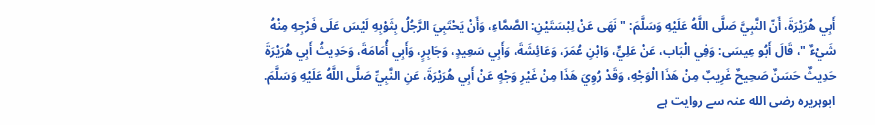أَبِي هُرَيْرَةَ، أَنّ النَّبِيَّ صَلَّى اللَّهُ عَلَيْهِ وَسَلَّمَ: " نَهَى عَنْ لِبْسَتَيْنِ: الصَّمَّاءِ، وَأَنْ يَحْتَبِيَ الرَّجُلُ بِثَوْبِهِ لَيْسَ عَلَى فَرْجِهِ مِنْهُ شَيْءٌ "، قَالَ أَبُو عِيسَى: وَفِي الْبَاب، عَنْ عَلِيٍّ، وَابْنِ عُمَرَ، وَعَائِشَةَ، وَأَبِي سَعِيدٍ، وَجَابِرٍ، وَأَبِي أُمَامَةَ، وَحَدِيثُ أَبِي هُرَيْرَةَ حَدِيثٌ حَسَنٌ صَحِيحٌ غَرِيبٌ مِنْ هَذَا الْوَجْهِ، وَقَدْ رُوِيَ هَذَا مِنْ غَيْرِ وَجْهٍ عَنْ أَبِي هُرَيْرَةَ، عَنِ النَّبِيِّ صَلَّى اللَّهُ عَلَيْهِ وَسَلَّمَ.
ابوہریرہ رضی الله عنہ سے روایت ہے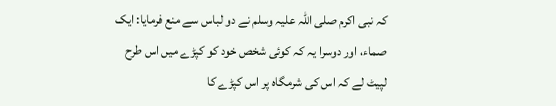کہ نبی اکرم صلی اللہ علیہ وسلم نے دو لباس سے منع فرمایا: ایک صماء، اور دوسرا یہ کہ کوئی شخص خود کو کپڑے میں اس طرح لپیٹ لے کہ اس کی شرمگاہ پر اس کپڑے کا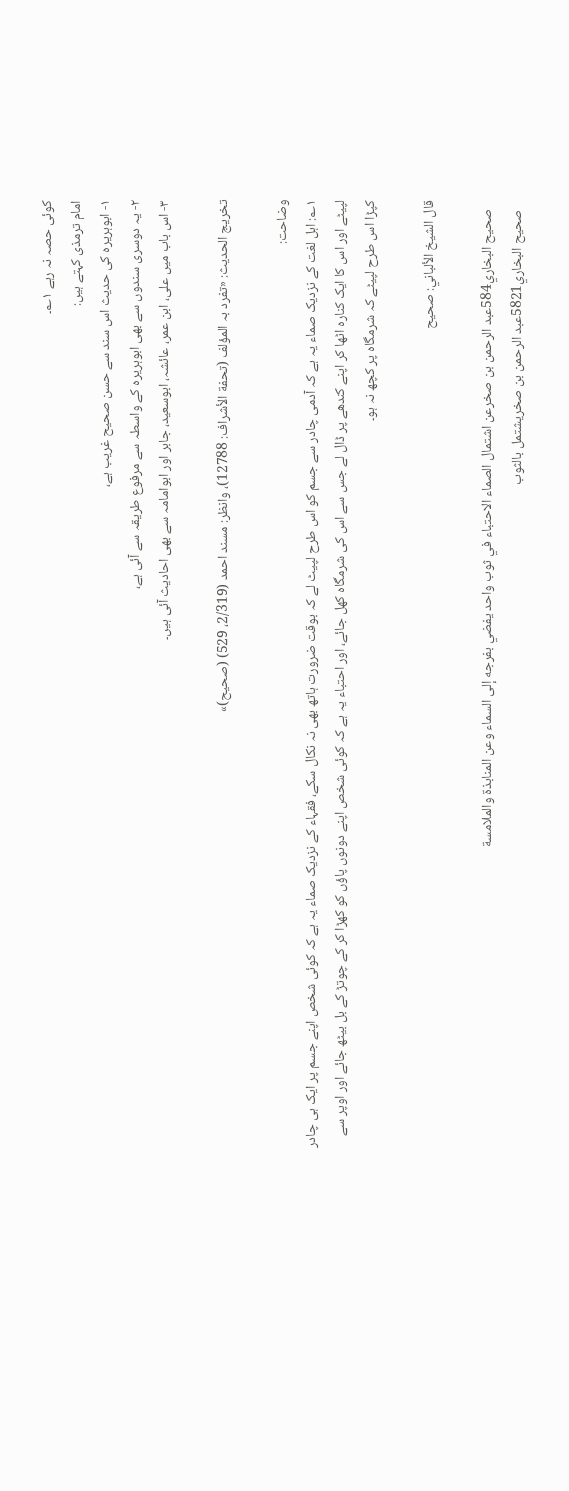کوئی حصہ نہ رہے ۱؎۔
امام ترمذی کہتے ہیں:
۱- ابوہریرہ کی حدیث اس سند سے حسن صحیح غریب ہے،
۲- یہ دوسری سندوں سے بھی ابوہریرہ کے واسطہ سے مرفوع طریقہ سے آئی ہے،
۳- اس باب میں علی، ابن عمر، عائشہ، ابوسعید، جابر اور ابوامامہ سے بھی احادیث آئی ہیں۔

تخریج الحدیث: «تفرد بہ المؤلف (تحفة الأشراف: 12788)، وانظر: مسند احمد (2/319، 529) (صحیح)»

وضاحت:
۱؎: اہل لغت کے نزدیک صماء یہ ہے کہ آدمی چادر سے جسم کو اس طرح لپیٹ لے کہ بوقت ضرورت ہاتھ بھی نہ نکال سکے، فقہاء کے نزدیک صماء یہ ہے کہ کوئی شخص اپنے جسم پر ایک ہی چادر لپیٹے اور اس کا ایک کنارہ اٹھا کر اپنے کندھے پر ڈال لے جس سے اس کی شرمگاہ کھل جائے، اور احتباء یہ ہے کہ کوئی شخص اپنے دونوں پاؤں کو کھڑا کر کے چوتڑ کے بل بیٹھ جائے اور اوپر سے کپڑا اس طرح لپیٹے کہ شرمگاہ پر کچھ نہ ہو۔

قال الشيخ الألباني: صحيح

   صحيح البخاري584عبد الرحمن بن صخرعن اشتمال الصماء الاحتباء في ثوب واحد يفضي بفرجه إلى السماء وعن المنابذة والملامسة
   صحيح البخاري5821عبد الرحمن بن صخريشتمل بالثوب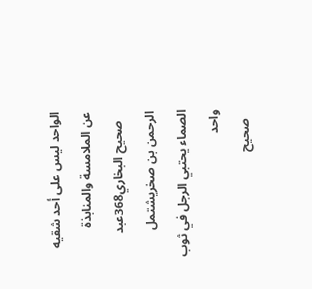الواحد ليس على أحد شقيه عن الملامسة والمنابذة
   صحيح البخاري368عبد الرحمن بن صخريشتمل الصماء يحتبي الرجل في ثوب واحد
   صحيح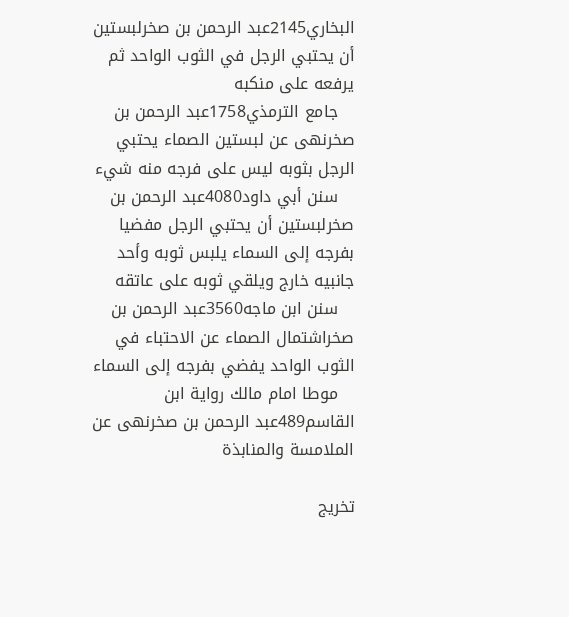البخاري2145عبد الرحمن بن صخرلبستين أن يحتبي الرجل في الثوب الواحد ثم يرفعه على منكبه
   جامع الترمذي1758عبد الرحمن بن صخرنهى عن لبستين الصماء يحتبي الرجل بثوبه ليس على فرجه منه شيء
   سنن أبي داود4080عبد الرحمن بن صخرلبستين أن يحتبي الرجل مفضيا بفرجه إلى السماء يلبس ثوبه وأحد جانبيه خارج ويلقي ثوبه على عاتقه
   سنن ابن ماجه3560عبد الرحمن بن صخراشتمال الصماء عن الاحتباء في الثوب الواحد يفضي بفرجه إلى السماء
   موطا امام مالك رواية ابن القاسم489عبد الرحمن بن صخرنهى عن الملامسة والمنابذة

تخریج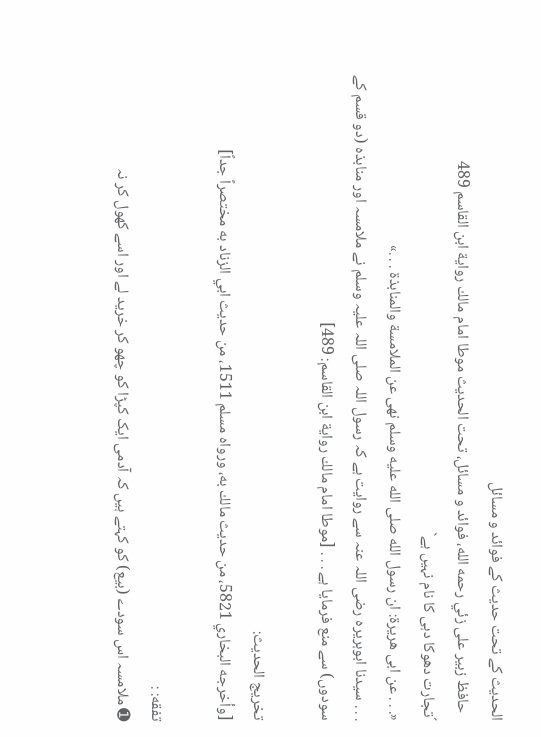الحدیث کے تحت حدیث کے فوائد و مسائل
  حافظ زبير على زئي رحمه الله، فوائد و مسائل، تحت الحديث موطا امام مالك رواية ابن القاسم 489
´تجارت دھوکا دہی کا نام نہیں ہے`
«. . . عن ابى هريرة: ان رسول الله صلى الله عليه وسلم نهى عن الملامسة والمنابذة . . .»
. . . سیدنا ابوہریرہ رضی اللہ عنہ سے روایت ہے کہ رسول اللہ صلی اللہ علیہ وسلم نے ملامسہ اور منابذہ (دو قسم کے سودوں) سے منع فرمایا ہے . . . [موطا امام مالك رواية ابن القاسم: 489]

تخریج الحدیث:
[وأخرجه البخاري 5821، من حديث مالك به، ورواه مسلم 1511، من حديث ابي الزناد به مختصراً جداً]

تفقه: :
➊ ملامسہ اس سودے (بیع) کو کہتے ہیں کہ آدمی ایک کپڑا کو چھو کر خرید لے اور اسے کھول کر نہ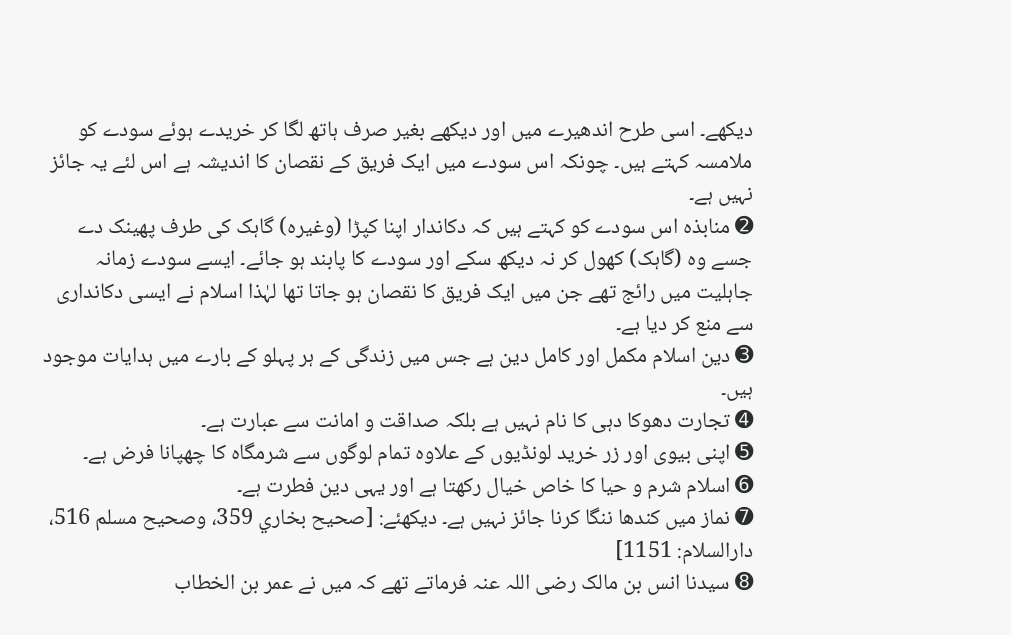دیکھے۔ اسی طرح اندھیرے میں اور دیکھے بغیر صرف ہاتھ لگا کر خریدے ہوئے سودے کو ملامسہ کہتے ہیں۔ چونکہ اس سودے میں ایک فریق کے نقصان کا اندیشہ ہے اس لئے یہ جائز نہیں ہے۔
➋ منابذہ اس سودے کو کہتے ہیں کہ دکاندار اپنا کپڑا (وغیرہ) گاہک کی طرف پھینک دے جسے وہ (گاہک) کھول کر نہ دیکھ سکے اور سودے کا پابند ہو جائے۔ ایسے سودے زمانہ جاہلیت میں رائج تھے جن میں ایک فریق کا نقصان ہو جاتا تھا لہٰذا اسلام نے ایسی دکانداری سے منع کر دیا ہے۔
➌ دین اسلام مکمل اور کامل دین ہے جس میں زندگی کے ہر پہلو کے بارے میں ہدایات موجود ہیں۔
➍ تجارت دھوکا دہی کا نام نہیں ہے بلکہ صداقت و امانت سے عبارت ہے۔
➎ اپنی بیوی اور زر خرید لونڈیوں کے علاوہ تمام لوگوں سے شرمگاہ کا چھپانا فرض ہے۔
➏ اسلام شرم و حیا کا خاص خیال رکھتا ہے اور یہی دین فطرت ہے۔
➐ نماز میں کندھا ننگا کرنا جائز نہیں ہے۔ دیکھئے: [صحيح بخاري 359، وصحيح مسلم 516، دارالسلام: 1151]
➑ سیدنا انس بن مالک رضی اللہ عنہ فرماتے تھے کہ میں نے عمر بن الخطاب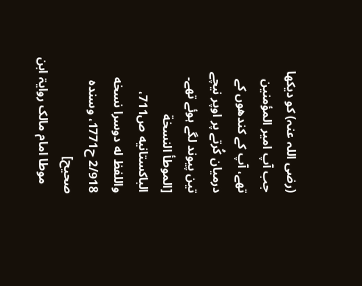(رضی اللہ عنہ) کو دیکھا جب آپ امیر المؤمنین تھے، آپ کے کندھوں کے درمیان کُرتے پر اوپر نیچے تین پیوند لگے ہوئے تھے۔ [الموطأ النسخة الباكستانيه ص711، واللفظ له دوسرا نسخه 2/918 ح1771، وسنده صحيح]
   موطا امام مالک روایۃ ابن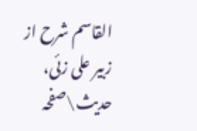القاسم شرح از زبیر علی زئی، حدیث\صفحہ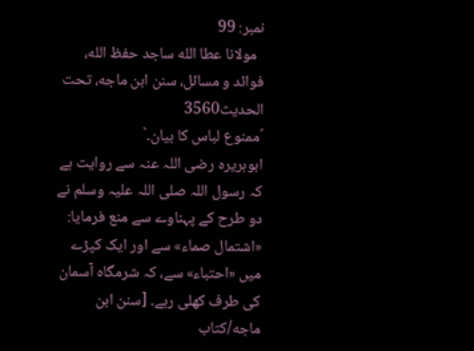نمبر: 99
  مولانا عطا الله ساجد حفظ الله، فوائد و مسائل، سنن ابن ماجه، تحت الحديث3560
´ممنوع لباس کا بیان۔`
ابوہریرہ رضی اللہ عنہ سے روایت ہے کہ رسول اللہ صلی اللہ علیہ وسلم نے دو طرح کے پہناوے سے منع فرمایا: «اشتمال صماء» سے اور ایک کپڑے میں «احتباء» سے، کہ شرمگاہ آسمان کی طرف کھلی رہے۔ [سنن ابن ماجه/كتاب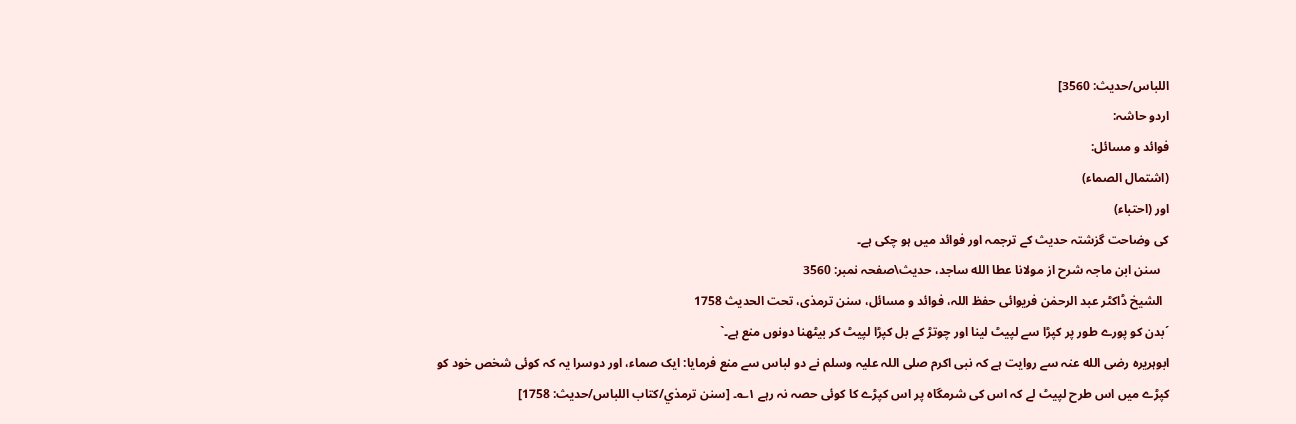اللباس/حدیث: 3560]
اردو حاشہ:
فوائد و مسائل:
(اشتمال الصماء)
اور (احتباء)
کی وضاحت گزشتہ حدیث کے ترجمہ اور فوائد میں ہو چکی ہے۔
   سنن ابن ماجہ شرح از مولانا عطا الله ساجد، حدیث\صفحہ نمبر: 3560
  الشیخ ڈاکٹر عبد الرحمٰن فریوائی حفظ اللہ، فوائد و مسائل، سنن ترمذی، تحت الحديث 1758
´بدن کو پورے طور پر کپڑا سے لپیٹ لینا اور چوتڑ کے بل کپڑا لپیٹ کر بیٹھنا دونوں منع ہے۔`
ابوہریرہ رضی الله عنہ سے روایت ہے کہ نبی اکرم صلی اللہ علیہ وسلم نے دو لباس سے منع فرمایا: ایک صماء، اور دوسرا یہ کہ کوئی شخص خود کو کپڑے میں اس طرح لپیٹ لے کہ اس کی شرمگاہ پر اس کپڑے کا کوئی حصہ نہ رہے ۱؎۔ [سنن ترمذي/كتاب اللباس/حدیث: 1758]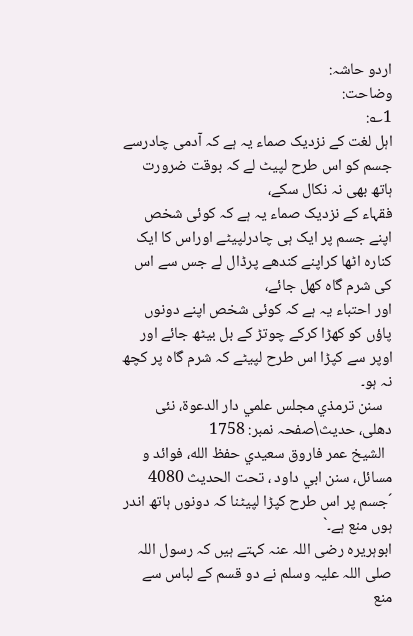اردو حاشہ:
وضاحت:
1؎:
اہل لغت کے نزدیک صماء یہ ہے کہ آدمی چادرسے جسم کو اس طرح لپیٹ لے کہ بوقت ضرورت ہاتھ بھی نہ نکال سکے،
فقہاء کے نزدیک صماء یہ ہے کہ کوئی شخص اپنے جسم پر ایک ہی چادرلپیٹے اوراس کا ایک کنارہ اٹھا کراپنے کندھے پرڈال لے جس سے اس کی شرم گاہ کھل جائے،
اور احتباء یہ ہے کہ کوئی شخص اپنے دونوں پاؤں کو کھڑا کرکے چوتڑ کے بل بیٹھ جائے اور اوپر سے کپڑا اس طرح لپیٹے کہ شرم گاہ پر کچھ نہ ہو۔
   سنن ترمذي مجلس علمي دار الدعوة، نئى دهلى، حدیث\صفحہ نمبر: 1758
  الشيخ عمر فاروق سعيدي حفظ الله، فوائد و مسائل، سنن ابي داود ، تحت الحديث 4080
´جسم پر اس طرح کپڑا لپیٹنا کہ دونوں ہاتھ اندر ہوں منع ہے۔`
ابوہریرہ رضی اللہ عنہ کہتے ہیں کہ رسول اللہ صلی اللہ علیہ وسلم نے دو قسم کے لباس سے منع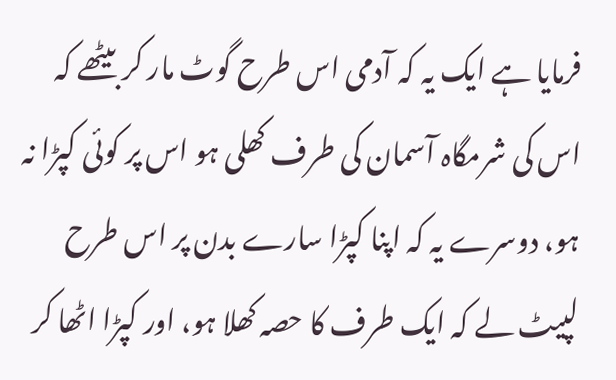فرمایا ہے ایک یہ کہ آدمی اس طرح گوٹ مار کر بیٹھے کہ اس کی شرمگاہ آسمان کی طرف کھلی ہو اس پر کوئی کپڑا نہ ہو، دوسرے یہ کہ اپنا کپڑا سارے بدن پر اس طرح لپیٹ لے کہ ایک طرف کا حصہ کھلا ہو، اور کپڑا اٹھا کر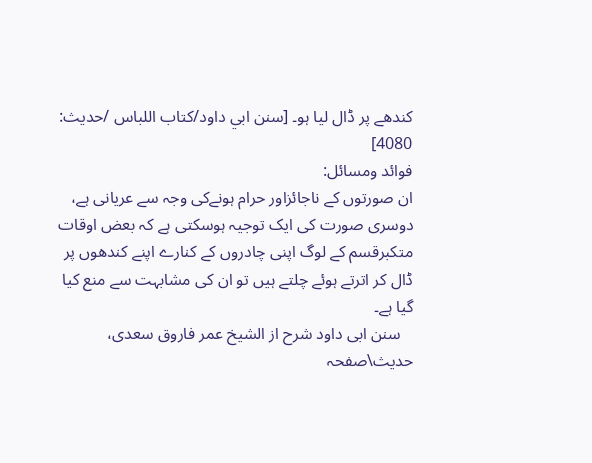کندھے پر ڈال لیا ہو۔ [سنن ابي داود/كتاب اللباس /حدیث: 4080]
فوائد ومسائل:
ان صورتوں کے ناجائزاور حرام ہونےکی وجہ سے عریانی ہے، دوسری صورت کی ایک توجیہ ہوسکتی ہے کہ بعض اوقات متکبرقسم کے لوگ اپنی چادروں کے کنارے اپنے کندھوں پر ڈال کر اترتے ہوئے چلتے ہیں تو ان کی مشابہت سے منع کیا گیا ہے۔
   سنن ابی داود شرح از الشیخ عمر فاروق سعدی، حدیث\صفحہ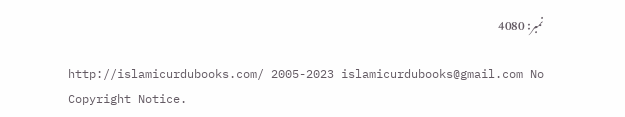نمبر: 4080

http://islamicurdubooks.com/ 2005-2023 islamicurdubooks@gmail.com No Copyright Notice.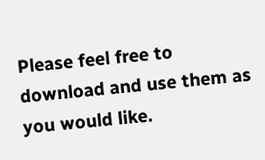Please feel free to download and use them as you would like.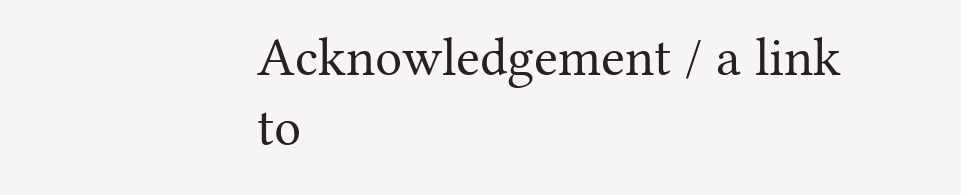Acknowledgement / a link to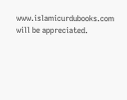www.islamicurdubooks.com will be appreciated.